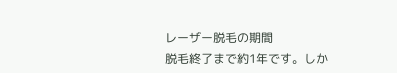レーザー脱毛の期間
脱毛終了まで約1年です。しか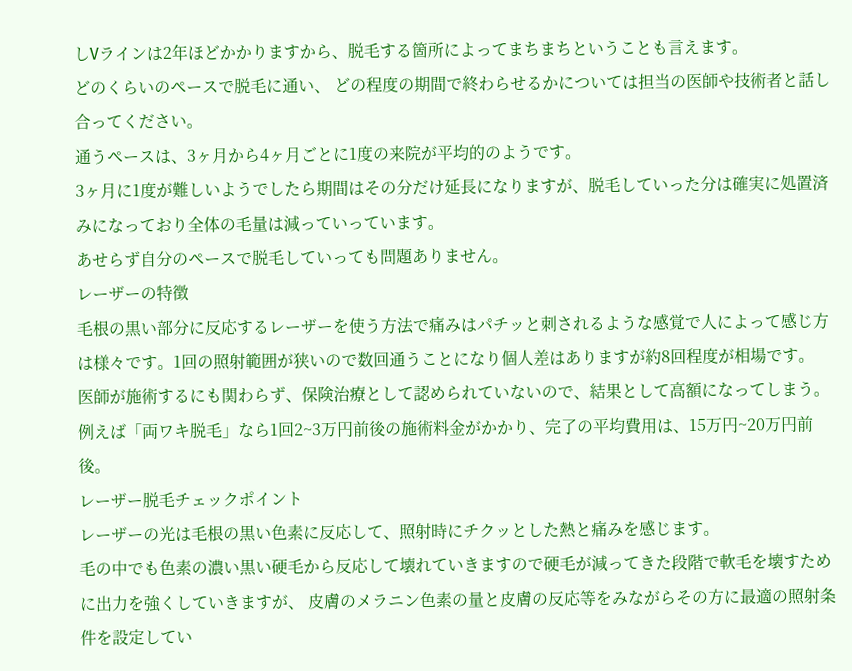しVラインは2年ほどかかりますから、脱毛する箇所によってまちまちということも言えます。
どのくらいのペースで脱毛に通い、 どの程度の期間で終わらせるかについては担当の医師や技術者と話し合ってください。
通うペースは、3ヶ月から4ヶ月ごとに1度の来院が平均的のようです。
3ヶ月に1度が難しいようでしたら期間はその分だけ延長になりますが、脱毛していった分は確実に処置済みになっており全体の毛量は減っていっています。
あせらず自分のペースで脱毛していっても問題ありません。
レーザーの特徴
毛根の黒い部分に反応するレーザーを使う方法で痛みはパチッと刺されるような感覚で人によって感じ方は様々です。1回の照射範囲が狭いので数回通うことになり個人差はありますが約8回程度が相場です。
医師が施術するにも関わらず、保険治療として認められていないので、結果として高額になってしまう。
例えば「両ワキ脱毛」なら1回2~3万円前後の施術料金がかかり、完了の平均費用は、15万円~20万円前後。
レーザー脱毛チェックポイント
レーザーの光は毛根の黒い色素に反応して、照射時にチクッとした熱と痛みを感じます。
毛の中でも色素の濃い黒い硬毛から反応して壊れていきますので硬毛が減ってきた段階で軟毛を壊すために出力を強くしていきますが、 皮膚のメラニン色素の量と皮膚の反応等をみながらその方に最適の照射条件を設定してい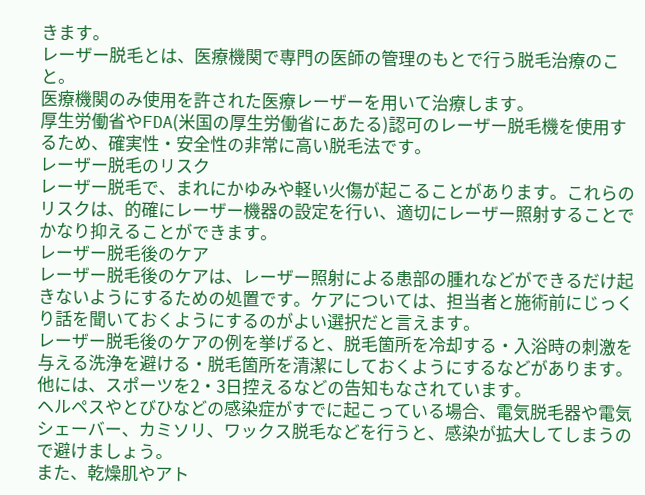きます。
レーザー脱毛とは、医療機関で専門の医師の管理のもとで行う脱毛治療のこと。
医療機関のみ使用を許された医療レーザーを用いて治療します。
厚生労働省やFDA(米国の厚生労働省にあたる)認可のレーザー脱毛機を使用するため、確実性・安全性の非常に高い脱毛法です。
レーザー脱毛のリスク
レーザー脱毛で、まれにかゆみや軽い火傷が起こることがあります。これらのリスクは、的確にレーザー機器の設定を行い、適切にレーザー照射することでかなり抑えることができます。
レーザー脱毛後のケア
レーザー脱毛後のケアは、レーザー照射による患部の腫れなどができるだけ起きないようにするための処置です。ケアについては、担当者と施術前にじっくり話を聞いておくようにするのがよい選択だと言えます。
レーザー脱毛後のケアの例を挙げると、脱毛箇所を冷却する・入浴時の刺激を与える洗浄を避ける・脱毛箇所を清潔にしておくようにするなどがあります。
他には、スポーツを2・3日控えるなどの告知もなされています。
ヘルペスやとびひなどの感染症がすでに起こっている場合、電気脱毛器や電気シェーバー、カミソリ、ワックス脱毛などを行うと、感染が拡大してしまうので避けましょう。
また、乾燥肌やアト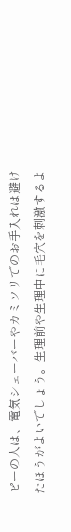ピーの人は、電気シェーバーやカミソリでのお手入れは避けたほうがよいでしょう。生理前や生理中に毛穴を刺激するよ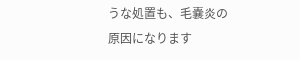うな処置も、毛嚢炎の原因になります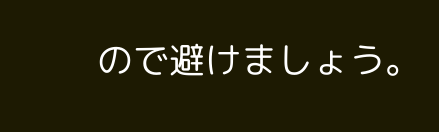ので避けましょう。